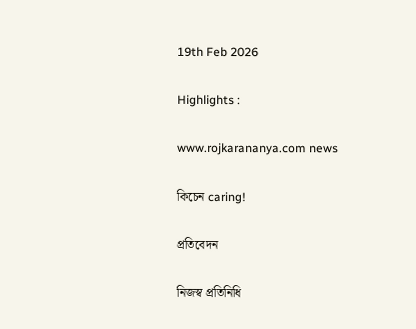19th Feb 2026

Highlights :

www.rojkarananya.com news

কিচেন caring!

প্রতিবেদন

নিজস্ব প্রতিনিধি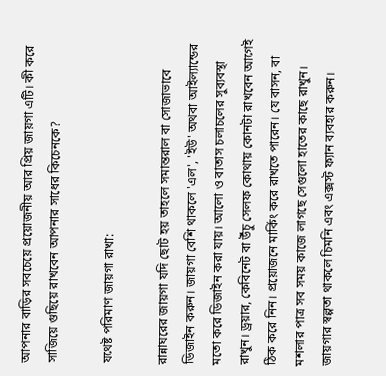আপনার বাড়ির সবচেয়ে প্রয়োজনীয় আর প্রিয় জায়গা এটি। কী করে সাজিয়ে গুছিয়ে রাখবেন আপনার সাধের কিচেনকে?

যথেষ্ট পরিমাণ জায়গা রাখা:

রান্নাঘরের জায়গা যদি ছোট হয় তাহলে সমান্তরাল বা সোজাভাবে ডিজাইন করুন। জায়গা বেশি থাকলে 'এল', 'ইউ' অথবা আইল্যান্ডের মতো করে ডিজাইন করা যায়। আলো ও বাতাস চলাচলের সুব্যবস্থা রাখুন। ড্রয়ার, কেবিনেট বা উঁচু সেলফ কোথায় কোনটা রাখবেন আগেই ঠিক করে নিন। প্রয়োজনে মার্কিং করে রাখতে পারেন। যে বাসন, বা মশলার পাত্র সব সময় কাজে লাগছে সেগুলো হাতের কাছে রাখুন। জায়গার স্বল্পতা থাকলে চিমনি এবং এক্সস্ট ফ্যান ব্যবহার করুন।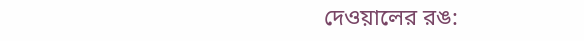দেওয়ালের রঙ: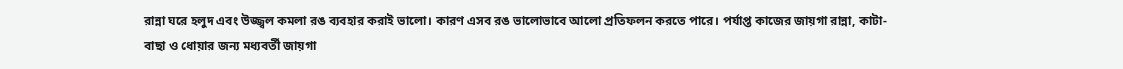রান্না ঘরে হলুদ এবং উজ্জ্বল কমলা রঙ ব্যবহার করাই ভালো। কারণ এসব রঙ ভালোভাবে আলো প্রতিফলন করতে পারে। পর্যাপ্ত কাজের জায়গা রান্না, কাটা-বাছা ও ধোয়ার জন্য মধ্যবর্তী জায়গা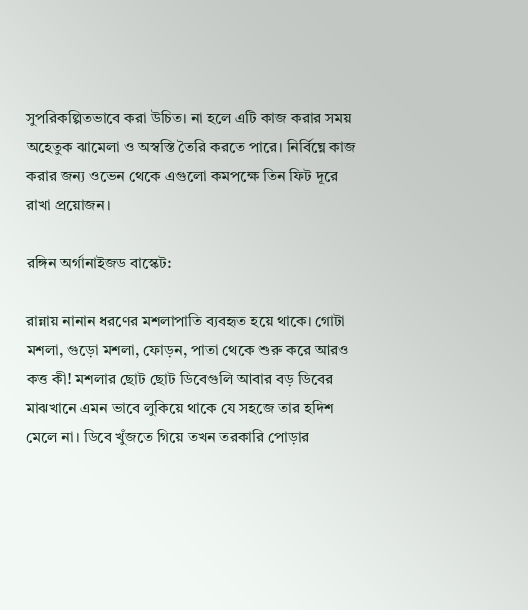সুপরিকল্পিতভাবে করা উচিত। না হলে এটি কাজ করার সময় অহেতুক ঝামেলা ও অস্বস্তি তৈরি করতে পারে। নির্বিঘ্নে কাজ করার জন্য ওভেন থেকে এগুলো কমপক্ষে তিন ফিট দূরে রাখা প্রয়োজন।

রঙ্গিন অর্গানাইজড বাস্কেট:

রান্নায় নানান ধরণের মশলাপাতি ব্যবহৃত হয়ে থাকে। গোটা মশলা, গুড়ো মশলা, ফোড়ন, পাতা থেকে শুরু করে আরও কত্ত কী! মশলার ছোট ছোট ডিবেগুলি আবার বড় ডিবের মাঝখানে এমন ভাবে লুকিয়ে থাকে যে সহজে তার হদিশ মেলে না। ডিবে খুঁজতে গিয়ে তখন তরকারি পোড়ার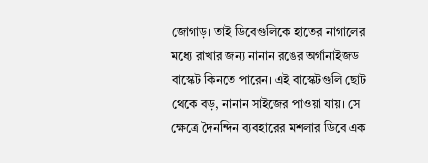জোগাড়। তাই ডিবেগুলিকে হাতের নাগালের মধ্যে রাখার জন্য নানান রঙের অর্গানাইজড বাস্কেট কিনতে পারেন। এই বাস্কেটগুলি ছোট থেকে বড়, নানান সাইজের পাওয়া যায়। সে ক্ষেত্রে দৈনন্দিন ব্যবহারের মশলার ডিবে এক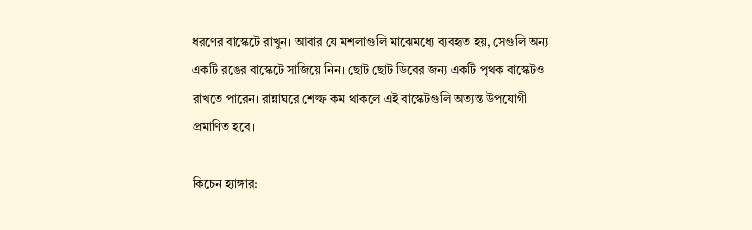ধরণের বাস্কেটে রাখুন। আবার যে মশলাগুলি মাঝেমধ্যে ব্যবহৃত হয়, সেগুলি অন্য একটি রঙের বাস্কেটে সাজিয়ে নিন। ছোট ছোট ডিবের জন্য একটি পৃথক বাস্কেটও রাখতে পারেন। রান্নাঘরে শেল্ফ কম থাকলে এই বাস্কেটগুলি অত্যন্ত উপযোগী প্রমাণিত হবে।

কিচেন হ্যাঙ্গার: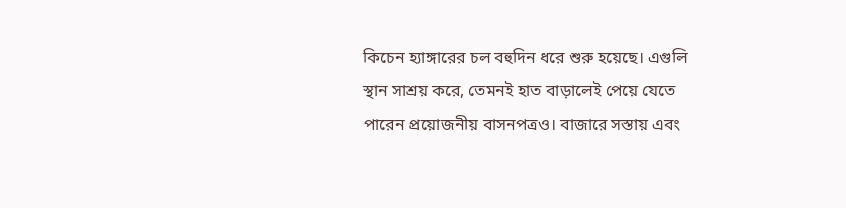কিচেন হ্যাঙ্গারের চল বহুদিন ধরে শুরু হয়েছে। এগুলি স্থান সাশ্রয় করে, তেমনই হাত বাড়ালেই পেয়ে যেতে পারেন প্রয়োজনীয় বাসনপত্রও। বাজারে সস্তায় এবং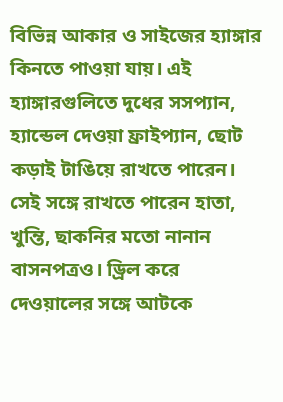বিভিন্ন আকার ও সাইজের হ্যাঙ্গার কিনতে পাওয়া যায়। এই হ্যাঙ্গারগুলিতে দুধের সসপ্যান, হ্যান্ডেল দেওয়া ফ্রাইপ্যান, ছোট কড়াই টাঙিয়ে রাখতে পারেন। সেই সঙ্গে রাখতে পারেন হাতা, খুন্তি, ছাকনির মতো নানান বাসনপত্রও। ড্রিল করে দেওয়ালের সঙ্গে আটকে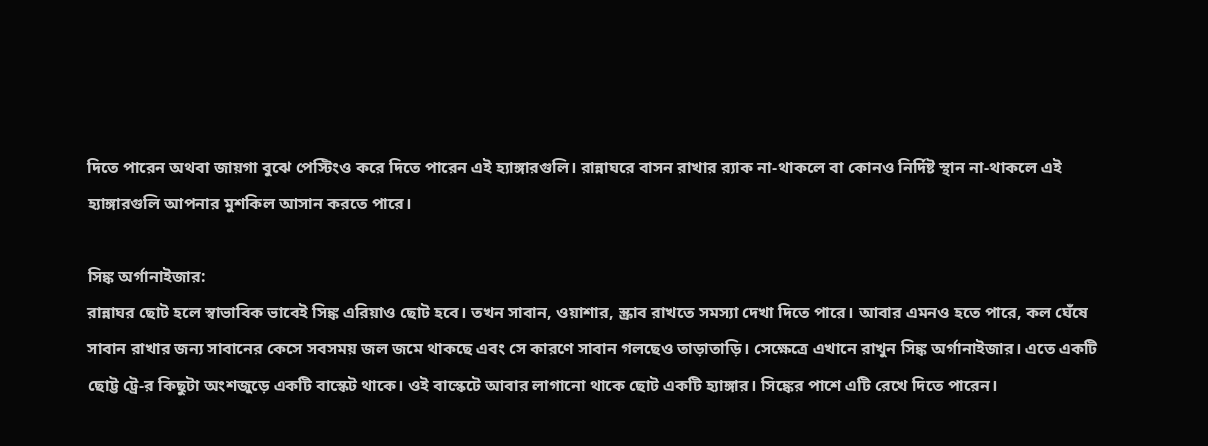দিতে পারেন অথবা জায়গা বুঝে পেস্টিংও করে দিতে পারেন এই হ্যাঙ্গারগুলি। রান্নাঘরে বাসন রাখার র‌্যাক না-থাকলে বা কোনও নির্দিষ্ট স্থান না-থাকলে এই হ্যাঙ্গারগুলি আপনার মুশকিল আসান করতে পারে।

সিঙ্ক অর্গানাইজার:
রান্নাঘর ছোট হলে স্বাভাবিক ভাবেই সিঙ্ক এরিয়াও ছোট হবে। তখন সাবান, ওয়াশার, স্ক্রাব রাখতে সমস্যা দেখা দিতে পারে। আবার এমনও হতে পারে, কল ঘেঁষে সাবান রাখার জন্য সাবানের কেসে সবসময় জল জমে থাকছে এবং সে কারণে সাবান গলছেও তাড়াতাড়ি। সেক্ষেত্রে এখানে রাখুন সিঙ্ক অর্গানাইজার। এতে একটি ছোট্ট ট্রে-র কিছুটা অংশজুড়ে একটি বাস্কেট থাকে। ওই বাস্কেটে আবার লাগানো থাকে ছোট একটি হ্যাঙ্গার। সিঙ্কের পাশে এটি রেখে দিতে পারেন।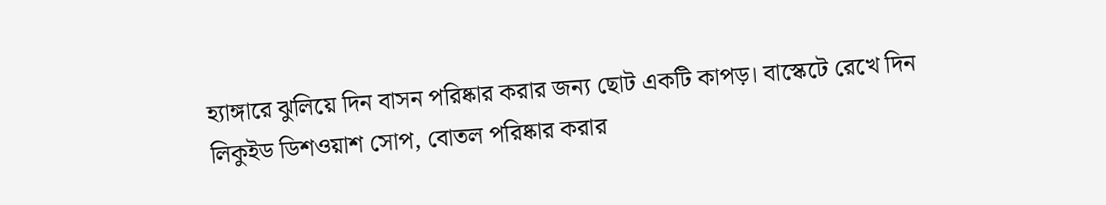হ্যাঙ্গারে ঝুলিয়ে দিন বাসন পরিষ্কার করার জন্য ছোট একটি কাপড়। বাস্কেটে রেখে দিন লিকুইড ডিশওয়াশ সোপ, বোতল পরিষ্কার করার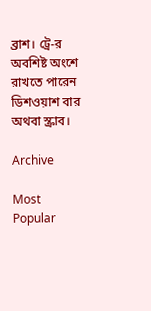ব্রাশ। ট্রে-র অবশিষ্ট অংশে রাখতে পারেন ডিশওয়াশ বার অথবা স্ক্রাব।

Archive

Most Popular